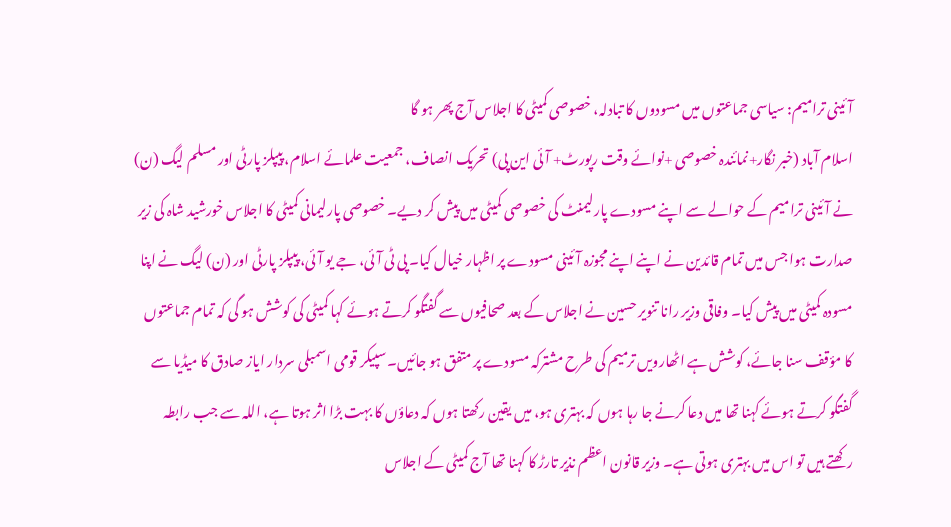آئینی ترامیم: سیاسی جماعتوں میں مسودوں کا تبادلہ، خصوصی کمیٹی کا اجلاس آج پھر ہو گا
اسلام آباد (خبر نگار+نمائندہ خصوصی +نوائے وقت رپورٹ+ آئی این پی) تحریک انصاف، جمعیت علمائے اسلام، پیپلز پارٹی اور مسلم لیگ (ن) نے آئینی ترامیم کے حوالے سے اپنے مسودے پارلیمنٹ کی خصوصی کمیٹی میں پیش کر دیے۔ خصوصی پارلیمانی کمیٹی کا اجلاس خورشید شاہ کی زیر صدارت ہوا جس میں تمام قائدین نے اپنے اپنے مجوزہ آئینی مسودے پر اظہار خیال کیا۔ پی ٹی آئی، جے یو آئی، پیپلز پارٹی اور (ن) لیگ نے اپنا مسودہ کمیٹی میں پیش کیا۔ وفاقی وزیر رانا تنویر حسین نے اجلاس کے بعد صحافیوں سے گفتگو کرتے ہوئے کہا کمیٹی کی کوشش ہو گی کہ تمام جماعتوں کا مؤقف سنا جائے، کوشش ہے اٹھارویں ترمیم کی طرح مشترکہ مسودے پر متفق ہو جائیں۔ سپیکر قومی اسمبلی سردار ایاز صادق کا میڈیا سے گفتگو کرتے ہوئے کہنا تھا میں دعا کرنے جا رہا ہوں کہ بہتری ہو، میں یقین رکھتا ہوں کہ دعاؤں کا بہت بڑا اثر ہوتا ہے، اللہ سے جب رابطہ رکھتے ہیں تو اس میں بہتری ہوتی ہے۔ وزیر قانون اعظم نذیر تارڑ کا کہنا تھا آج کمیٹی کے اجلاس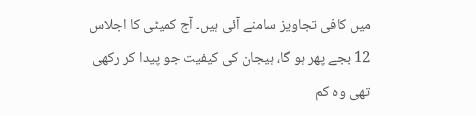میں کافی تجاویز سامنے آئی ہیں۔ آج کمیٹی کا اجلاس 12 بجے پھر ہو گا، ہیجان کی کیفیت جو پیدا کر رکھی تھی وہ کم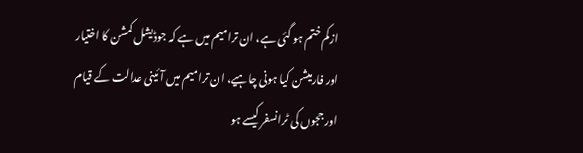ازکم ختم ہو گئی ہے، ان ترامیم میں ہے کہ جوڈیشل کمشن کا اختیار اور فارمیشن کیا ہونی چاہیے، ان ترامیم میں آئینی عدالت کے قیام اور ججوں کی ٹرانسفر کیسے ہو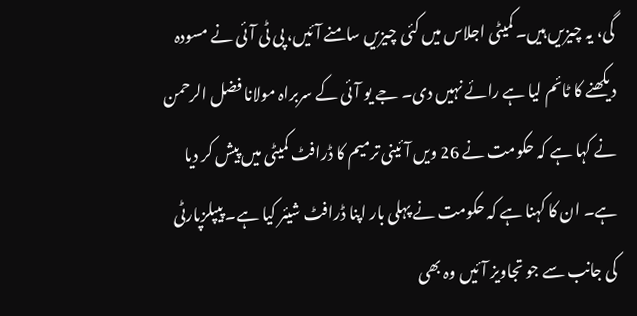گی، یہ چیزیں ہیں۔ کمیٹی اجلاس میں کئی چیزیں سامنے آئیں، پی ٹی آئی نے مسودہ دیکھنے کا ٹائم لیا ہے رائے نہیں دی۔ جے یو آئی کے سربراہ مولانا فضل الرحمن نے کہا ہے کہ حکومت نے 26 ویں آئینی ترمیم کا ڈرافٹ کمیٹی میں پیش کر دیا ہے۔ ان کا کہنا ہے کہ حکومت نے پہلی بار اپنا ڈرافٹ شیئر کیا ہے۔ پیپلزپارٹی کی جانب سے جو تجاویز آئیں وہ بھی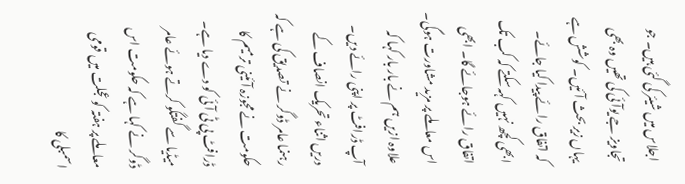اجلاس میں شیئر کی گئی ہیں۔ جو تجاویز جے یوآئی کی تھیں وہ بھی یہاں زیر بحث آئیں۔ کوشش ہے کہ اتفاق رائے پیدا کیا جائے۔ ابھی کچھ نہیں کہہ سکتے کہ کب تک اتفاق رائے ہوجائے گا۔ ابھی اس معاملے پر مزید مشاورت ہوگی۔ علاوہ ازیں ہم نے بار بار کہا کہ آپ ڈرافٹ پر اپنی رائے دیں۔ دریں اثناء تحریک انصاف کے رہنما عامر ڈوگر نے تصدیق کی ہے کہ حکومت نے مجوزہ آئینی ترمیم کا ڈرافٹ پی ٹی آئی کو دے دیا ہے۔ میڈیا سے گفتگو کرتے ہوئے عامر ڈوگر نے کہا ہے کہ حکومت اس معاملے پر ہفتہ کو عجلت میں قومی اسمبلی کا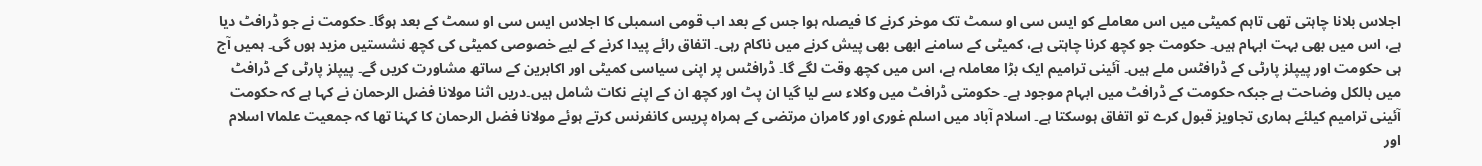اجلاس بلانا چاہتی تھی تاہم کمیٹی میں اس معاملے کو ایس سی او سمٹ تک موخر کرنے کا فیصلہ ہوا جس کے بعد اب قومی اسمبلی کا اجلاس ایس سی او سمٹ کے بعد ہوگا۔ حکومت نے جو ڈرافٹ دیا ہے، اس میں بھی بہت ابہام ہیں۔ حکومت جو کچھ کرنا چاہتی ہے، کمیٹی کے سامنے ابھی بھی پیش کرنے میں ناکام رہی۔ اتفاق رائے پیدا کرنے کے لیے خصوصی کمیٹی کی کچھ نشستیں مزید ہوں گی۔ ہمیں آج ہی حکومت اور پیپلز پارٹی کے ڈرافٹس ملے ہیں۔ آئینی ترامیم ایک بڑا معاملہ ہے، اس میں کچھ وقت لگے گا۔ ڈرافٹس پر اپنی سیاسی کمیٹی اور اکابرین کے ساتھ مشاورت کریں گے۔ پیپلز پارٹی کے ڈرافٹ میں بالکل وضاحت ہے جبکہ حکومت کے ڈرافٹ میں ابہام موجود ہے۔ حکومتی ڈرافٹ میں وکلاء سے لیا گیا ان پٹ اور کچھ ان کے اپنے نکات شامل ہیں۔دریں اثنا مولانا فضل الرحمان نے کہا ہے کہ حکومت آئینی ترامیم کیلئے ہماری تجاویز قبول کرے تو اتفاق ہوسکتا ہے۔ اسلام آباد میں اسلم غوری اور کامران مرتضی کے ہمراہ پریس کانفرنس کرتے ہوئے مولانا فضل الرحمان کا کہنا تھا کہ جمعیت علماv اسلام اور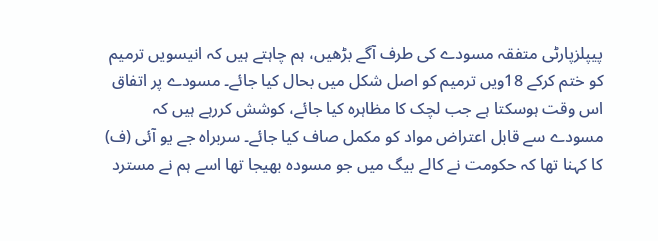پیپلزپارٹی متفقہ مسودے کی طرف آگے بڑھیں، ہم چاہتے ہیں کہ انیسویں ترمیم کو ختم کرکے 18ویں ترمیم کو اصل شکل میں بحال کیا جائے۔ مسودے پر اتفاق اس وقت ہوسکتا ہے جب لچک کا مظاہرہ کیا جائے، کوشش کررہے ہیں کہ مسودے سے قابل اعتراض مواد کو مکمل صاف کیا جائے۔ سربراہ جے یو آئی (ف) کا کہنا تھا کہ حکومت نے کالے بیگ میں جو مسودہ بھیجا تھا اسے ہم نے مسترد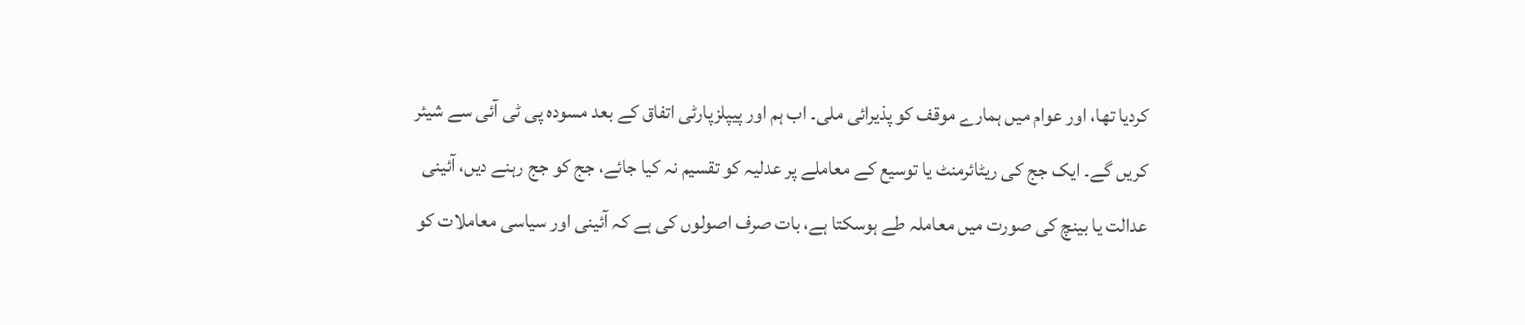کردیا تھا، اور عوام میں ہمارے موقف کو پذیرائی ملی۔ اب ہم اور پیپلزپارٹی اتفاق کے بعد مسودہ پی ٹی آئی سے شیئر کریں گے۔ ایک جج کی ریٹائرمنٹ یا توسیع کے معاملے پر عدلیہ کو تقسیم نہ کیا جائے، جج کو جج رہنے دیں، آئینی عدالت یا بینچ کی صورت میں معاملہ طے ہوسکتا ہے، بات صرف اصولوں کی ہے کہ آئینی اور سیاسی معاملات کو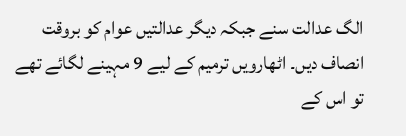الگ عدالت سنے جبکہ دیگر عدالتیں عوام کو بروقت انصاف دیں۔ اٹھارویں ترمیم کے لیے 9 مہینے لگائے تھے تو اس کے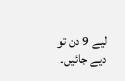لیے 9 دن تو دیے جائیں۔